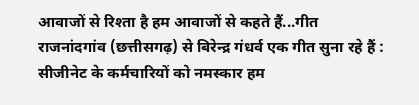आवाजों से रिश्ता है हम आवाजों से कहते हैं...गीत
राजनांदगांव (छत्तीसगढ़) से बिरेन्द्र गंधर्व एक गीत सुना रहे हैं :
सीजीनेट के कर्मचारियों को नमस्कार हम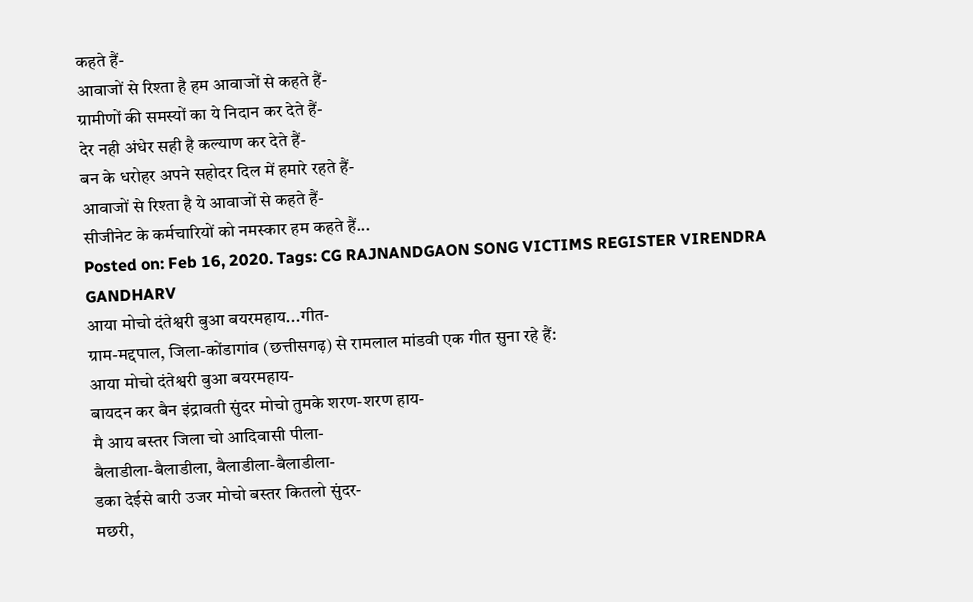कहते हैं-
आवाजों से रिश्ता है हम आवाजों से कहते हैं-
ग्रामीणों की समस्यों का ये निदान कर देते हैं-
देर नही अंधेर सही है कल्याण कर देते हैं-
बन के धरोहर अपने सहोदर दिल में हमारे रहते हैं-
आवाजों से रिश्ता है ये आवाजों से कहते हैं-
सीजीनेट के कर्मचारियों को नमस्कार हम कहते हैं...
Posted on: Feb 16, 2020. Tags: CG RAJNANDGAON SONG VICTIMS REGISTER VIRENDRA GANDHARV
आया मोचो दंतेश्वरी बुआ बयरमहाय...गीत-
ग्राम-मद्दपाल, जिला-कोंडागांव (छत्तीसगढ़) से रामलाल मांडवी एक गीत सुना रहे हैं:
आया मोचो दंतेश्वरी बुआ बयरमहाय-
बायदन कर बैन इंद्रावती सुंदर मोचो तुमके शरण-शरण हाय-
मै आय बस्तर जिला चो आदिवासी पीला-
बैलाडीला-बैलाडीला, बैलाडीला-बैलाडीला-
डका देईसे बारी उजर मोचो बस्तर कितलो सुंदर-
मछरी,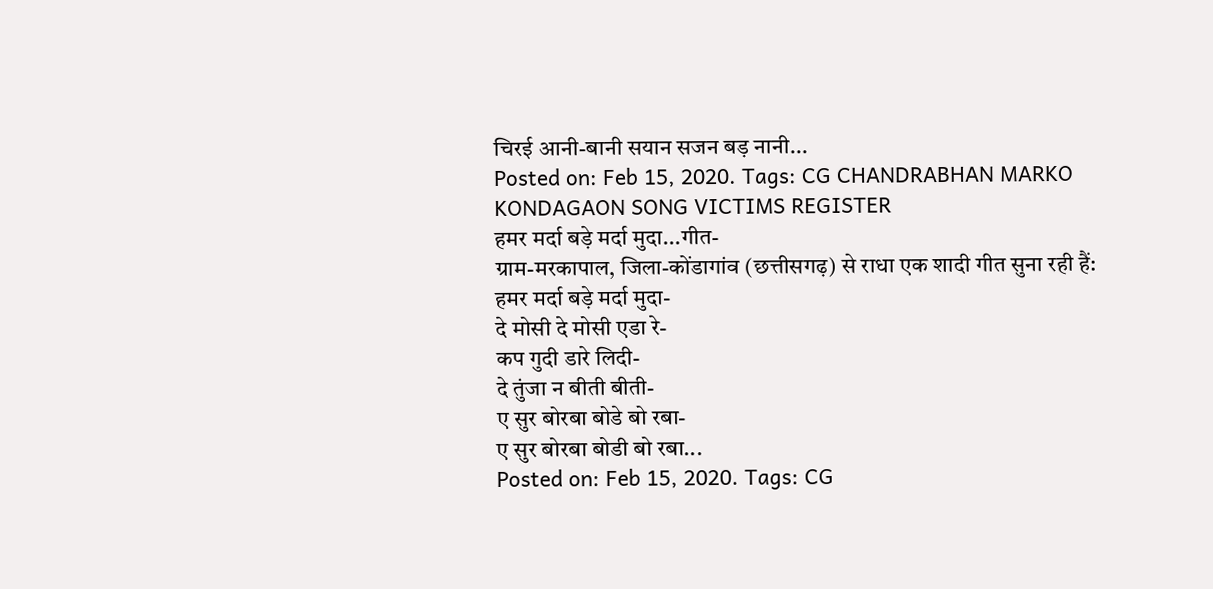चिरई आनी-बानी सयान सजन बड़ नानी...
Posted on: Feb 15, 2020. Tags: CG CHANDRABHAN MARKO KONDAGAON SONG VICTIMS REGISTER
हमर मर्दा बड़े मर्दा मुदा...गीत-
ग्राम-मरकापाल, जिला-कोंडागांव (छत्तीसगढ़) से राधा एक शादी गीत सुना रही हैं:
हमर मर्दा बड़े मर्दा मुदा-
दे मोसी दे मोसी एडा रे-
कप गुदी डारे लिदी-
दे तुंजा न बीती बीती-
ए सुर बोरबा बोडे बो रबा-
ए सुर बोरबा बोडी बो रबा...
Posted on: Feb 15, 2020. Tags: CG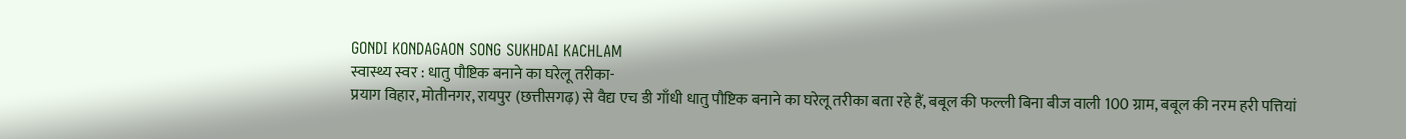GONDI KONDAGAON SONG SUKHDAI KACHLAM
स्वास्थ्य स्वर : धातु पौष्टिक बनाने का घरेलू तरीका-
प्रयाग विहार, मोतीनगर, रायपुर (छत्तीसगढ़) से वैद्य एच डी गाँधी धातु पौष्टिक बनाने का घरेलू तरीका बता रहे हैं, बबूल की फल्ली बिना बीज वाली 100 ग्राम, बबूल की नरम हरी पत्तियां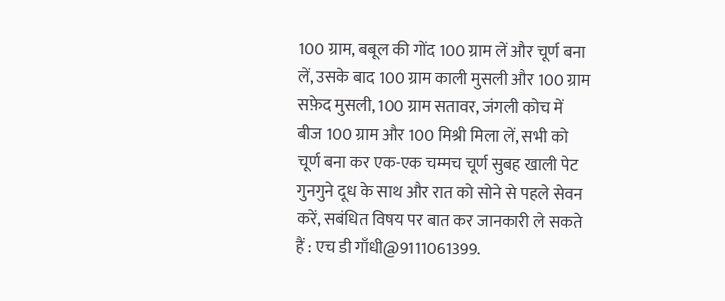100 ग्राम, बबूल की गोंद 100 ग्राम लें और चूर्ण बना लें, उसके बाद 100 ग्राम काली मुसली और 100 ग्राम सफ़ेद मुसली, 100 ग्राम सतावर, जंगली कोच में बीज 100 ग्राम और 100 मिश्री मिला लें, सभी को चूर्ण बना कर एक-एक चम्मच चूर्ण सुबह खाली पेट गुनगुने दूध के साथ और रात को सोने से पहले सेवन करें, सबंधित विषय पर बात कर जानकारी ले सकते हैं : एच डी गाँधी@9111061399.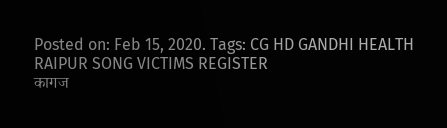Posted on: Feb 15, 2020. Tags: CG HD GANDHI HEALTH RAIPUR SONG VICTIMS REGISTER
कागज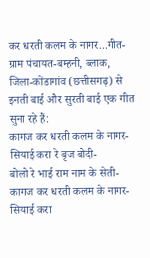कर धरती कलम के नागर...गीत-
ग्राम पंचायत-बम्हनी, ब्लाक, जिला-कोंडागांव (छत्तीसगढ़) से इनती बाई और सुरती बाई एक गीत सुना रहे हैं:
कागज कर धरती कलम के नागर-
सियाई करा रे बृज बोदी-
बोलो रे भाई राम नाम के सेती-
कागज कर धरती कलम के नागर-
सियाई करा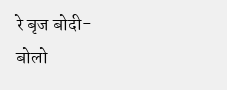रे बृज बोदी-
बोलो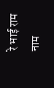रे भाई राम नाम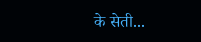के सेती...